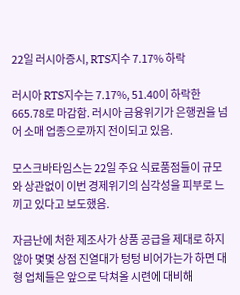22일 러시아증시, RTS지수 7.17% 하락

러시아 RTS지수는 7.17%, 51.40이 하락한 665.78로 마감함. 러시아 금융위기가 은행권을 넘어 소매 업종으로까지 전이되고 있음.

모스크바타임스는 22일 주요 식료품점들이 규모와 상관없이 이번 경제위기의 심각성을 피부로 느끼고 있다고 보도했음.

자금난에 처한 제조사가 상품 공급을 제대로 하지 않아 몇몇 상점 진열대가 텅텅 비어가는가 하면 대형 업체들은 앞으로 닥쳐올 시련에 대비해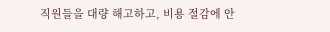직원들을 대량 해고하고, 비용 절감에 안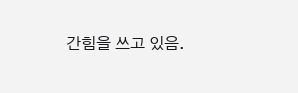간힘을 쓰고 있음.